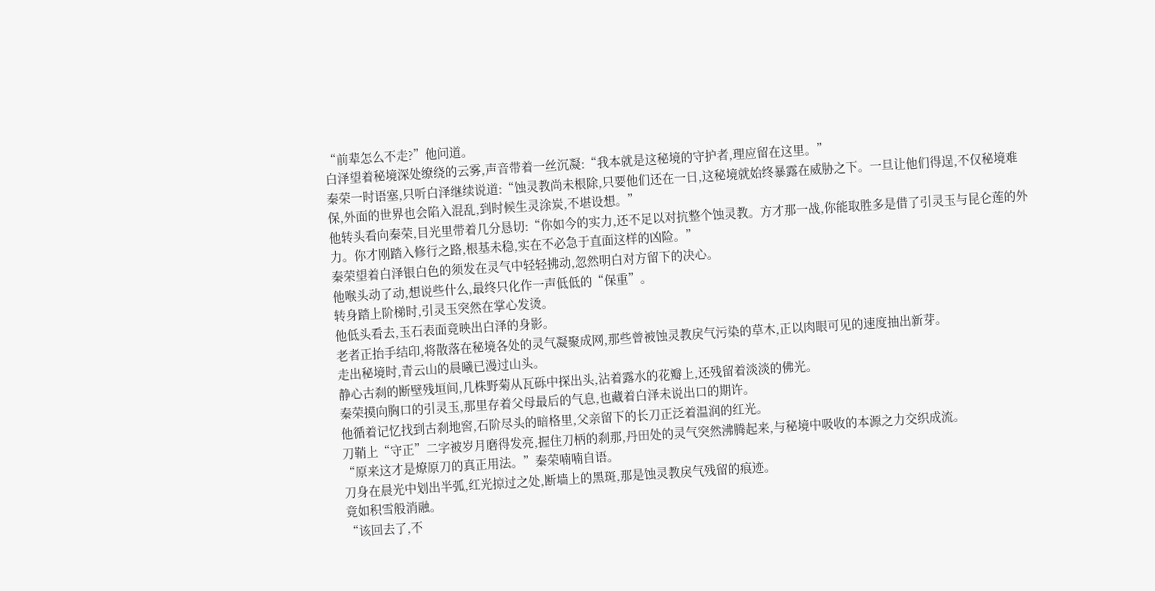“前辈怎么不走?”他问道。
白泽望着秘境深处缭绕的云雾,声音带着一丝沉凝:“我本就是这秘境的守护者,理应留在这里。”
秦荣一时语塞,只听白泽继续说道:“蚀灵教尚未根除,只要他们还在一日,这秘境就始终暴露在威胁之下。一旦让他们得逞,不仅秘境难保,外面的世界也会陷入混乱,到时候生灵涂炭,不堪设想。”
他转头看向秦荣,目光里带着几分恳切:“你如今的实力,还不足以对抗整个蚀灵教。方才那一战,你能取胜多是借了引灵玉与昆仑莲的外力。你才刚踏入修行之路,根基未稳,实在不必急于直面这样的凶险。”
秦荣望着白泽银白色的须发在灵气中轻轻拂动,忽然明白对方留下的决心。
他喉头动了动,想说些什么,最终只化作一声低低的“保重”。
转身踏上阶梯时,引灵玉突然在掌心发烫。
他低头看去,玉石表面竟映出白泽的身影。
老者正抬手结印,将散落在秘境各处的灵气凝聚成网,那些曾被蚀灵教戾气污染的草木,正以肉眼可见的速度抽出新芽。
走出秘境时,青云山的晨曦已漫过山头。
静心古刹的断壁残垣间,几株野菊从瓦砾中探出头,沾着露水的花瓣上,还残留着淡淡的佛光。
秦荣摸向胸口的引灵玉,那里存着父母最后的气息,也藏着白泽未说出口的期许。
他循着记忆找到古刹地窖,石阶尽头的暗格里,父亲留下的长刀正泛着温润的红光。
刀鞘上“守正”二字被岁月磨得发亮,握住刀柄的刹那,丹田处的灵气突然沸腾起来,与秘境中吸收的本源之力交织成流。
“原来这才是燎原刀的真正用法。”秦荣喃喃自语。
刀身在晨光中划出半弧,红光掠过之处,断墙上的黑斑,那是蚀灵教戾气残留的痕迹。
竟如积雪般消融。
“该回去了,不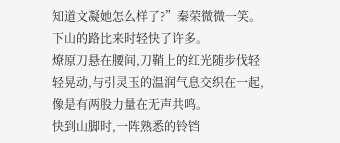知道文凝她怎么样了?”秦荣微微一笑。
下山的路比来时轻快了许多。
燎原刀悬在腰间,刀鞘上的红光随步伐轻轻晃动,与引灵玉的温润气息交织在一起,像是有两股力量在无声共鸣。
快到山脚时,一阵熟悉的铃铛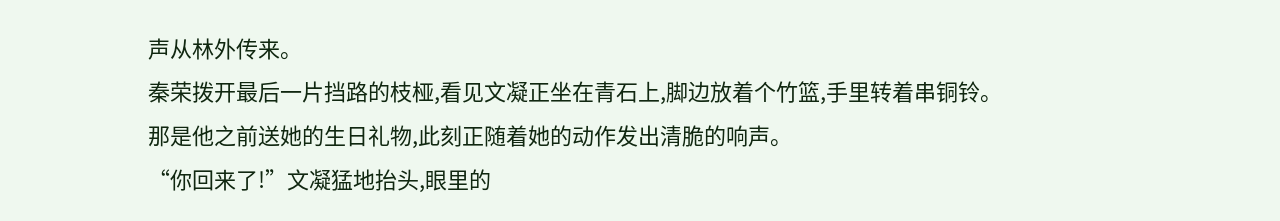声从林外传来。
秦荣拨开最后一片挡路的枝桠,看见文凝正坐在青石上,脚边放着个竹篮,手里转着串铜铃。
那是他之前送她的生日礼物,此刻正随着她的动作发出清脆的响声。
“你回来了!”文凝猛地抬头,眼里的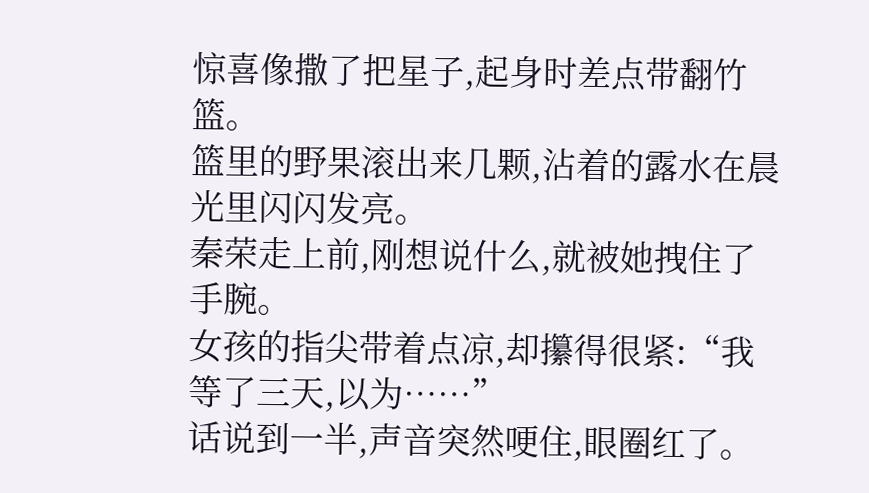惊喜像撒了把星子,起身时差点带翻竹篮。
篮里的野果滚出来几颗,沾着的露水在晨光里闪闪发亮。
秦荣走上前,刚想说什么,就被她拽住了手腕。
女孩的指尖带着点凉,却攥得很紧:“我等了三天,以为……”
话说到一半,声音突然哽住,眼圈红了。